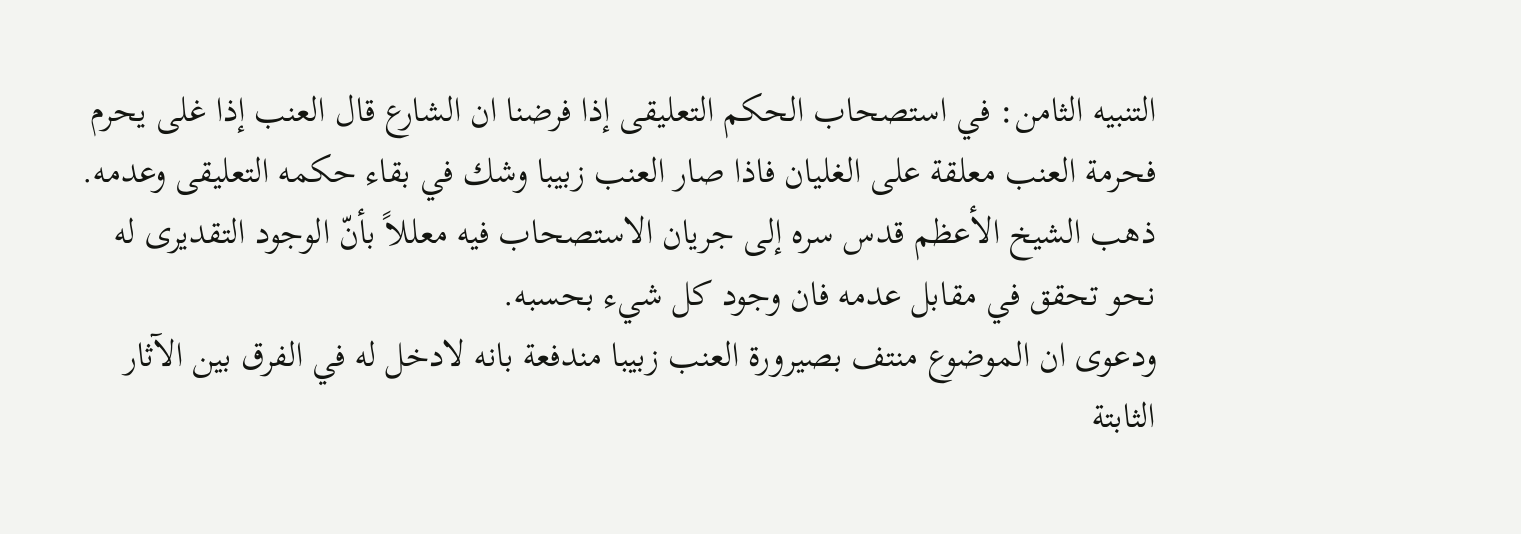التنبيه الثامن: في استصحاب الحكم التعليقى إذا فرضنا ان الشارع قال العنب إذا غلى يحرم فحرمة العنب معلقة على الغليان فاذا صار العنب زبيبا وشك في بقاء حكمه التعليقى وعدمه.
ذهب الشيخ الأعظم قدس سره إلى جريان الاستصحاب فيه معللاً بأنّ الوجود التقديرى له نحو تحقق في مقابل عدمه فان وجود كل شيء بحسبه.
ودعوى ان الموضوع منتف بصيرورة العنب زبيبا مندفعة بانه لادخل له في الفرق بين الآثار الثابتة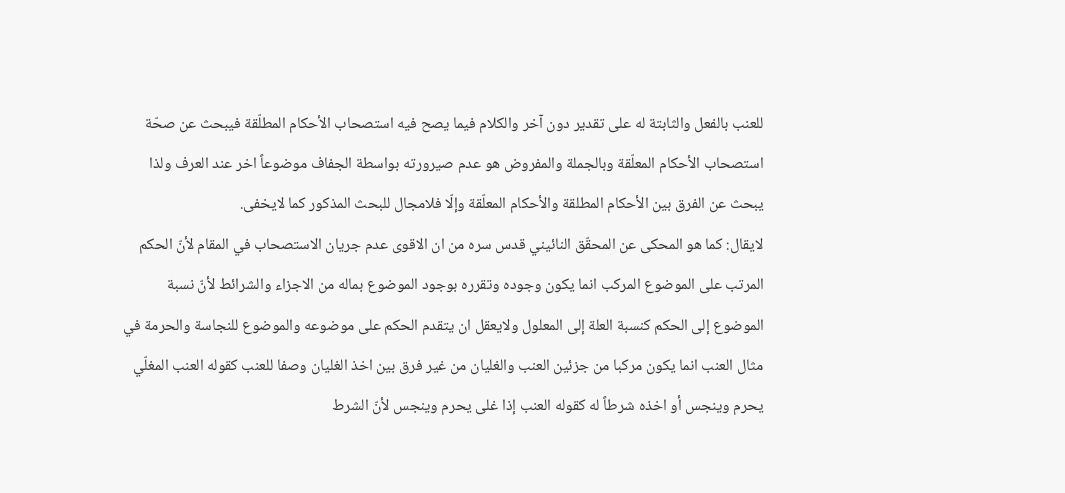للعنب بالفعل والثابتة له على تقدير دون آخر والكلام فيما يصح فيه استصحاب الأحكام المطلّقة فيبحث عن صحّة استصحاب الأحكام المعلّقة وبالجملة والمفروض هو عدم صيرورته بواسطة الجفاف موضوعاً اخر عند العرف ولذا يبحث عن الفرق بين الأحكام المطلقة والأحكام المعلّقة وإلّا فلامجال للبحث المذكور كما لايخفى.
لايقال: كما هو المحكى عن المحقّق النائيني قدس سره من ان الاقوى عدم جريان الاستصحاب في المقام لأنّ الحكم المرتب على الموضوع المركب انما يكون وجوده وتقرره بوجود الموضوع بماله من الاجزاء والشرائط لأنّ نسبة الموضوع إلى الحكم كنسبة العلة إلى المعلول ولايعقل ان يتقدم الحكم على موضوعه والموضوع للنجاسة والحرمة في مثال العنب انما يكون مركبا من جزئين العنب والغليان من غير فرق بين اخذ الغليان وصفا للعنب كقوله العنب المغلّي يحرم وينجس أو اخذه شرطاً له كقوله العنب إذا غلى يحرم وينجس لأنّ الشرط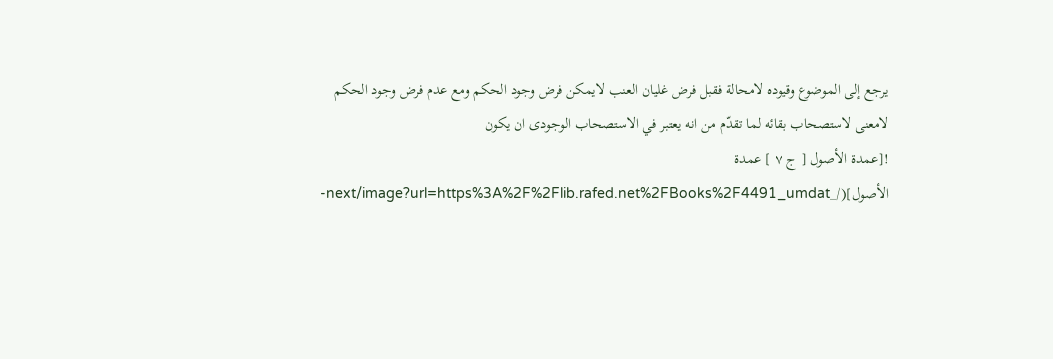يرجع إلى الموضوع وقيوده لامحالة فقبل فرض غليان العنب لايمكن فرض وجود الحكم ومع عدم فرض وجود الحكم لامعنى لاستصحاب بقائه لما تقدّم من انه يعتبر في الاستصحاب الوجودى ان يكون
![عمدة الأصول [ ج ٧ ] عمدة الأصول](/_next/image?url=https%3A%2F%2Flib.rafed.net%2FBooks%2F4491_umdat-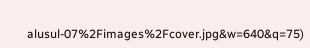alusul-07%2Fimages%2Fcover.jpg&w=640&q=75)